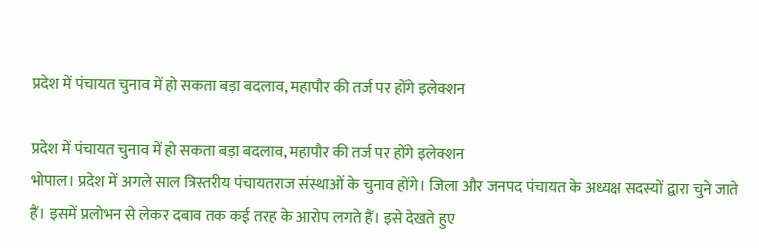प्रदेश में पंचायत चुनाव में हो सकता बड़ा बदलाव, महापौर की तर्ज पर होंगे इलेक्शन

प्रदेश में पंचायत चुनाव में हो सकता बड़ा बदलाव, महापौर की तर्ज पर होंगे इलेक्शन
भोपाल। प्रदेश में अगले साल त्रिस्तरीय पंचायतराज संस्थाओं के चुनाव होंगे। जिला और जनपद पंचायत के अध्यक्ष सदस्यों द्वारा चुने जाते हैं। इसमें प्रलोभन से लेकर दबाव तक कई तरह के आरोप लगते हैं। इसे देखते हुए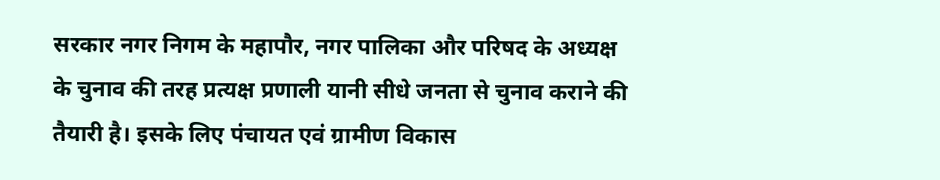सरकार नगर निगम के महापौर, नगर पालिका और परिषद के अध्यक्ष के चुनाव की तरह प्रत्यक्ष प्रणाली यानी सीधे जनता से चुनाव कराने की तैयारी है। इसके लिए पंचायत एवं ग्रामीण विकास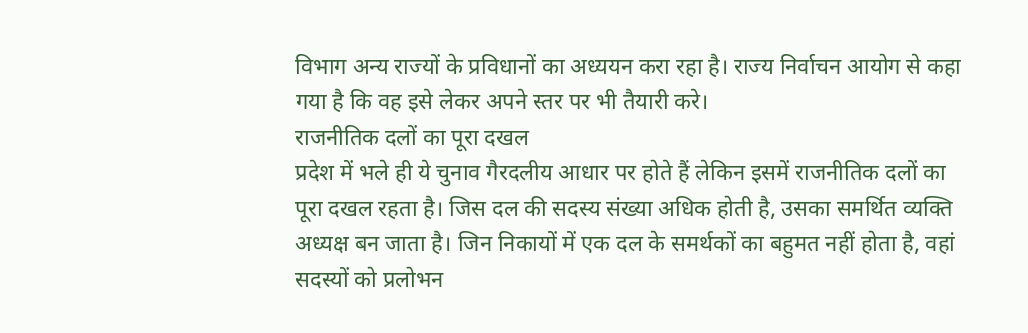विभाग अन्य राज्यों के प्रविधानों का अध्ययन करा रहा है। राज्य निर्वाचन आयोग से कहा गया है कि वह इसे लेकर अपने स्तर पर भी तैयारी करे।
राजनीतिक दलों का पूरा दखल
प्रदेश में भले ही ये चुनाव गैरदलीय आधार पर होते हैं लेकिन इसमें राजनीतिक दलों का पूरा दखल रहता है। जिस दल की सदस्य संख्या अधिक होती है, उसका समर्थित व्यक्ति अध्यक्ष बन जाता है। जिन निकायों में एक दल के समर्थकों का बहुमत नहीं होता है, वहां सदस्यों को प्रलोभन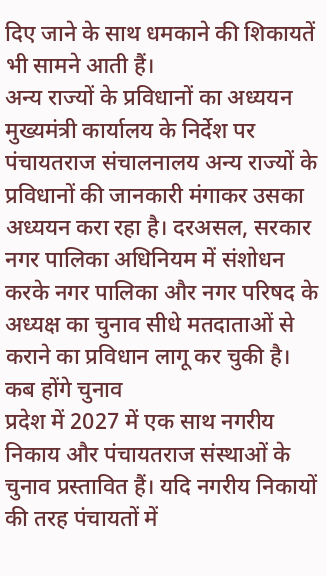दिए जाने के साथ धमकाने की शिकायतें भी सामने आती हैं।
अन्य राज्यों के प्रविधानों का अध्ययन
मुख्यमंत्री कार्यालय के निर्देश पर पंचायतराज संचालनालय अन्य राज्यों के प्रविधानों की जानकारी मंगाकर उसका अध्ययन करा रहा है। दरअसल, सरकार नगर पालिका अधिनियम में संशोधन करके नगर पालिका और नगर परिषद के अध्यक्ष का चुनाव सीधे मतदाताओं से कराने का प्रविधान लागू कर चुकी है।
कब होंगे चुनाव
प्रदेश में 2027 में एक साथ नगरीय निकाय और पंचायतराज संस्थाओं के चुनाव प्रस्तावित हैं। यदि नगरीय निकायों की तरह पंचायतों में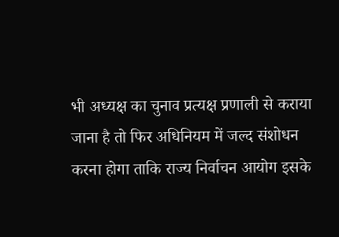भी अध्यक्ष का चुनाव प्रत्यक्ष प्रणाली से कराया जाना है तो फिर अधिनियम में जल्द संशोधन करना होगा ताकि राज्य निर्वाचन आयोग इसके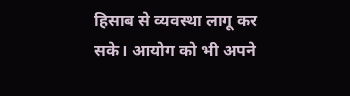हिसाब से व्यवस्था लागू कर सके। आयोग को भी अपने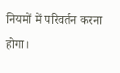नियमों में परिवर्तन करना होगा।